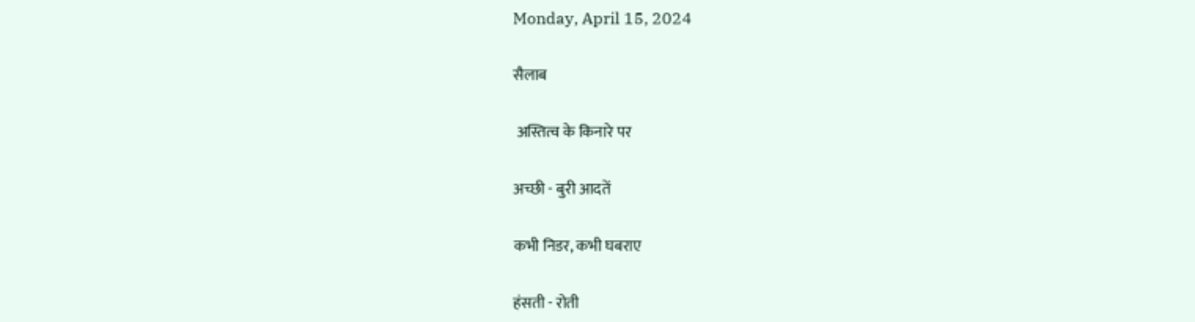Monday, April 15, 2024

सैलाब

 अस्तित्व के किनारे पर

अच्छी - बुरी आदतें

कभी निडर, कभी घबराए

हंसती - रोती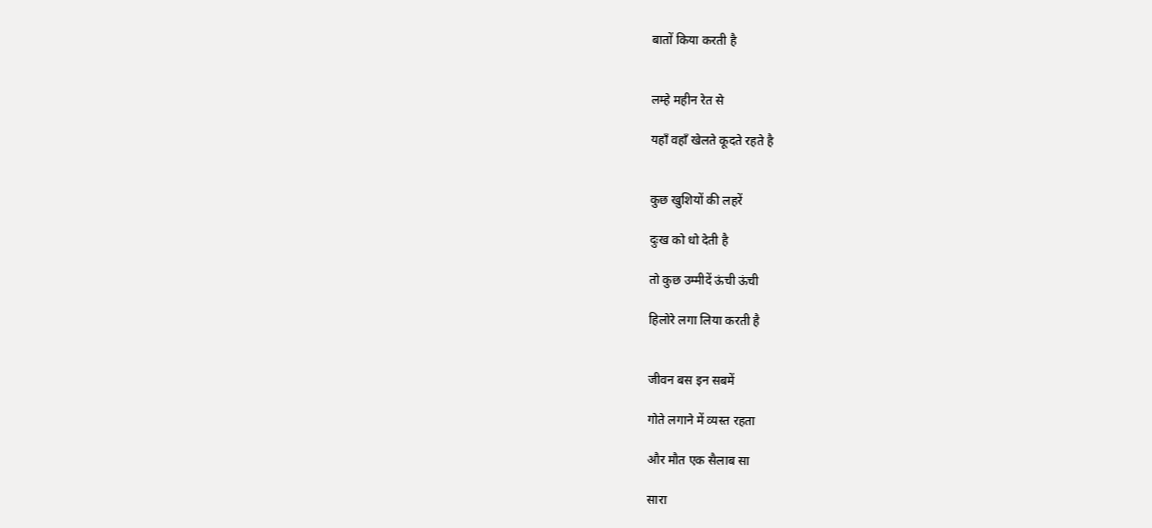बातों किया करती है


लम्हे महीन रेत से

यहाँ वहाँ खेलते कूदते रहते है


कुछ खुशियों की लहरें

दुःख को धो देती है

तो कुछ उम्मीदें ऊंची ऊंची

हिलोरे लगा लिया करती है


जीवन बस इन सबमें

गोते लगाने में व्यस्त रहता

और मौत एक सैलाब सा

सारा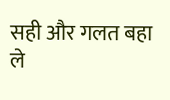सही और गलत बहा ले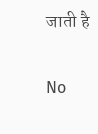जाती है

No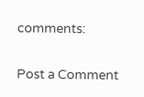comments:

Post a Comment